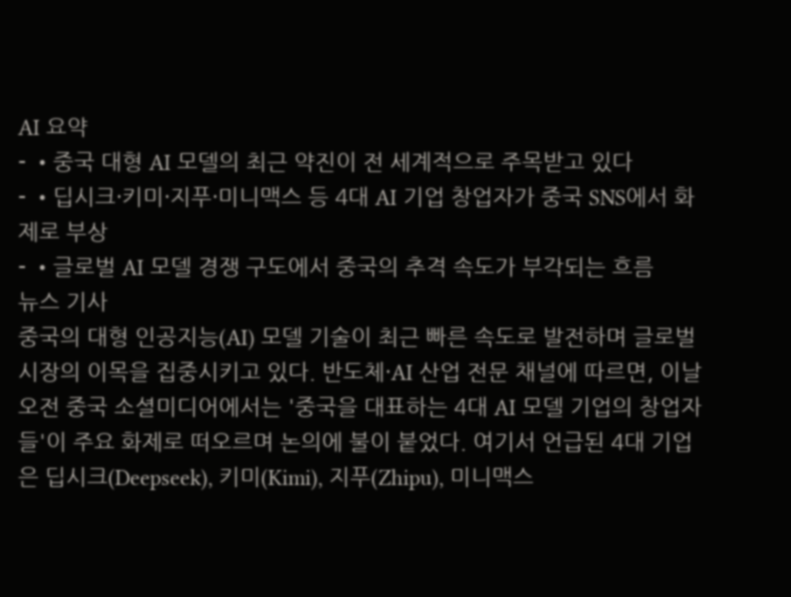AI 요약
- •중국 대형 AI 모델의 최근 약진이 전 세계적으로 주목받고 있다
- •딥시크·키미·지푸·미니맥스 등 4대 AI 기업 창업자가 중국 SNS에서 화제로 부상
- •글로벌 AI 모델 경쟁 구도에서 중국의 추격 속도가 부각되는 흐름
뉴스 기사
중국의 대형 인공지능(AI) 모델 기술이 최근 빠른 속도로 발전하며 글로벌 시장의 이목을 집중시키고 있다. 반도체·AI 산업 전문 채널에 따르면, 이날 오전 중국 소셜미디어에서는 '중국을 대표하는 4대 AI 모델 기업의 창업자들'이 주요 화제로 떠오르며 논의에 불이 붙었다. 여기서 언급된 4대 기업은 딥시크(Deepseek), 키미(Kimi), 지푸(Zhipu), 미니맥스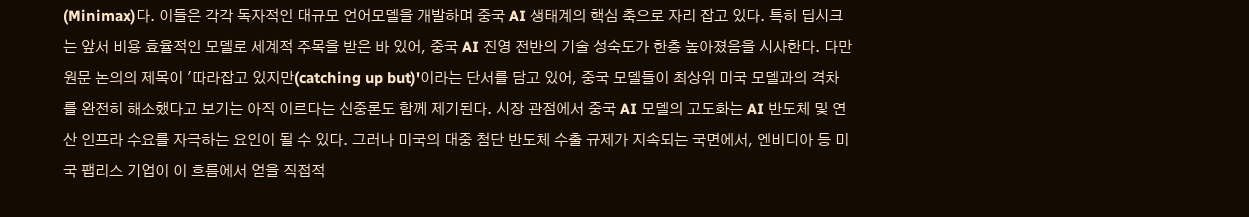(Minimax)다. 이들은 각각 독자적인 대규모 언어모델을 개발하며 중국 AI 생태계의 핵심 축으로 자리 잡고 있다. 특히 딥시크는 앞서 비용 효율적인 모델로 세계적 주목을 받은 바 있어, 중국 AI 진영 전반의 기술 성숙도가 한층 높아졌음을 시사한다. 다만 원문 논의의 제목이 '따라잡고 있지만(catching up but)'이라는 단서를 담고 있어, 중국 모델들이 최상위 미국 모델과의 격차를 완전히 해소했다고 보기는 아직 이르다는 신중론도 함께 제기된다. 시장 관점에서 중국 AI 모델의 고도화는 AI 반도체 및 연산 인프라 수요를 자극하는 요인이 될 수 있다. 그러나 미국의 대중 첨단 반도체 수출 규제가 지속되는 국면에서, 엔비디아 등 미국 팹리스 기업이 이 흐름에서 얻을 직접적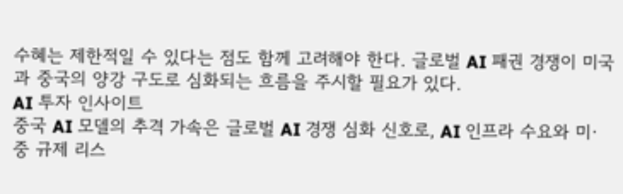수혜는 제한적일 수 있다는 점도 함께 고려해야 한다. 글로벌 AI 패권 경쟁이 미국과 중국의 양강 구도로 심화되는 흐름을 주시할 필요가 있다.
AI 투자 인사이트
중국 AI 모델의 추격 가속은 글로벌 AI 경쟁 심화 신호로, AI 인프라 수요와 미·중 규제 리스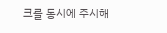크를 동시에 주시해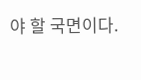야 할 국면이다.